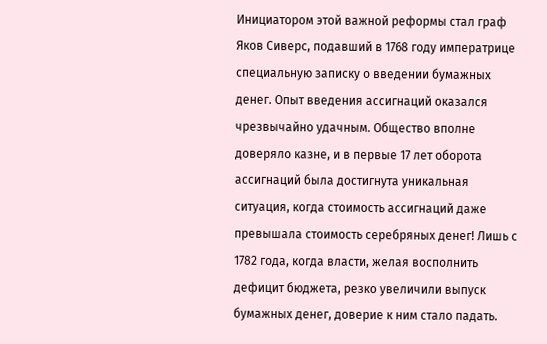Инициатором этой важной реформы стал граф Яков Сиверс, подавший в 1768 году императрице специальную записку о введении бумажных денег. Опыт введения ассигнаций оказался чрезвычайно удачным. Общество вполне доверяло казне, и в первые 17 лет оборота ассигнаций была достигнута уникальная ситуация, когда стоимость ассигнаций даже превышала стоимость серебряных денег! Лишь с 1782 года, когда власти, желая восполнить дефицит бюджета, резко увеличили выпуск бумажных денег, доверие к ним стало падать.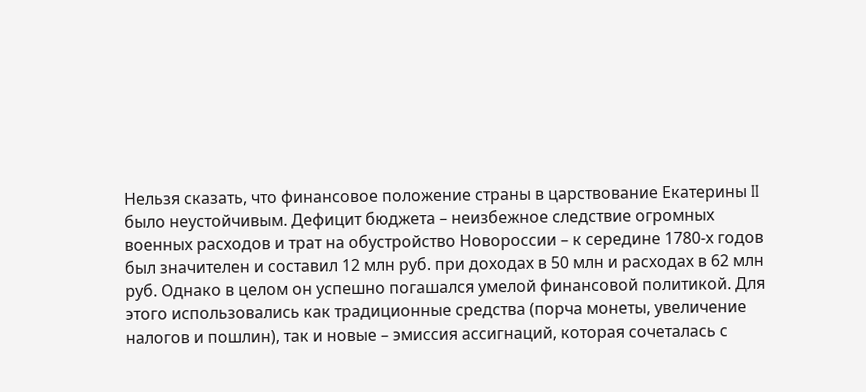Нельзя сказать, что финансовое положение страны в царствование Екатерины II было неустойчивым. Дефицит бюджета – неизбежное следствие огромных военных расходов и трат на обустройство Новороссии – к середине 1780-х годов был значителен и составил 12 млн руб. при доходах в 50 млн и расходах в 62 млн руб. Однако в целом он успешно погашался умелой финансовой политикой. Для этого использовались как традиционные средства (порча монеты, увеличение налогов и пошлин), так и новые – эмиссия ассигнаций, которая сочеталась с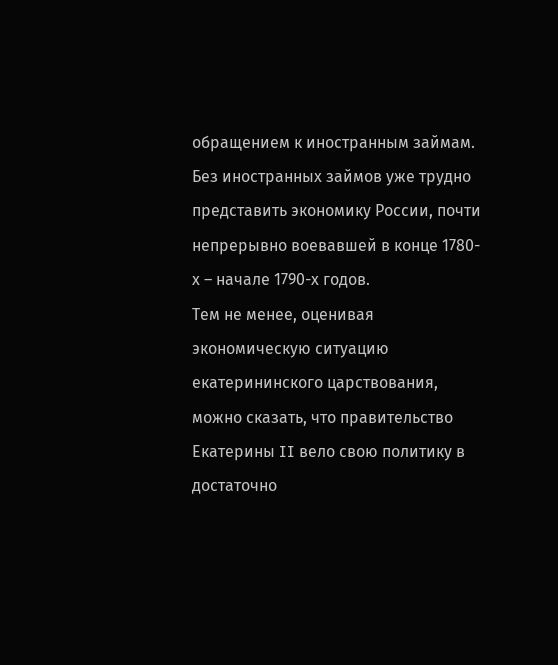обращением к иностранным займам. Без иностранных займов уже трудно представить экономику России, почти непрерывно воевавшей в конце 1780-х – начале 1790-х годов.
Тем не менее, оценивая экономическую ситуацию екатерининского царствования, можно сказать, что правительство Екатерины II вело свою политику в достаточно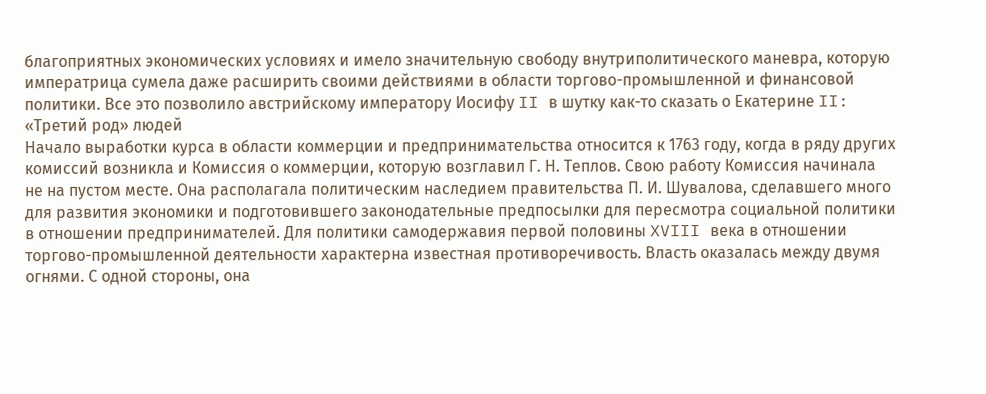благоприятных экономических условиях и имело значительную свободу внутриполитического маневра, которую императрица сумела даже расширить своими действиями в области торгово-промышленной и финансовой политики. Все это позволило австрийскому императору Иосифу II в шутку как-то сказать о Екатерине II:
«Третий род» людей
Начало выработки курса в области коммерции и предпринимательства относится к 1763 году, когда в ряду других комиссий возникла и Комиссия о коммерции, которую возглавил Г. Н. Теплов. Свою работу Комиссия начинала не на пустом месте. Она располагала политическим наследием правительства П. И. Шувалова, сделавшего много для развития экономики и подготовившего законодательные предпосылки для пересмотра социальной политики в отношении предпринимателей. Для политики самодержавия первой половины XVIII века в отношении торгово-промышленной деятельности характерна известная противоречивость. Власть оказалась между двумя огнями. С одной стороны, она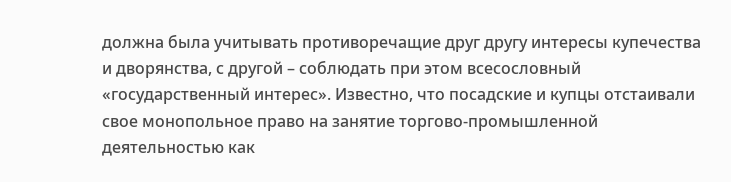должна была учитывать противоречащие друг другу интересы купечества и дворянства, с другой – соблюдать при этом всесословный «государственный интерес». Известно, что посадские и купцы отстаивали свое монопольное право на занятие торгово-промышленной деятельностью как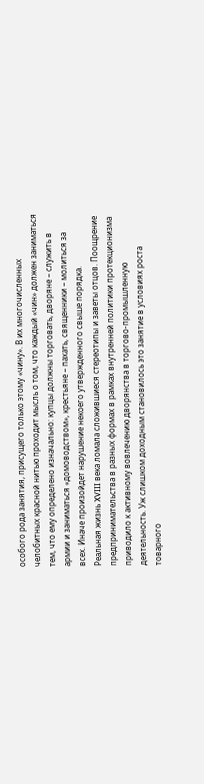особого рода занятия, присущего только этому «чину». В их многочисленных челобитных красной нитью проходит мысль о том, что каждый «чин» должен заниматься тем, что ему определено изначально: купцы должны торговать, дворяне – служить в армии и заниматься «домоводством», крестьяне – пахать, священники – молиться за всех. Иначе произойдет нарушение некоего утвержденного свыше порядка.
Реальная жизнь XVIII века ломала сложившиеся стереотипы и заветы отцов. Поощрение предпринимательства в разных формах в рамках внутренней политики протекционизма приводило к активному вовлечению дворянства в торгово-промышленную деятельность. Уж слишком доходным становилось это занятие в условиях роста товарного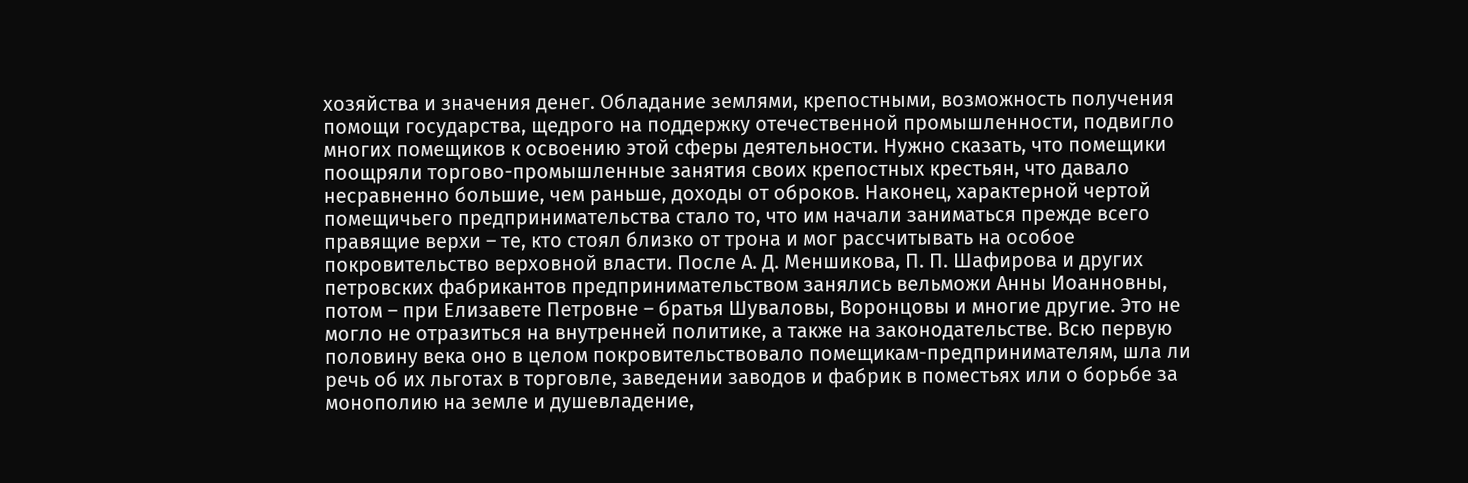хозяйства и значения денег. Обладание землями, крепостными, возможность получения помощи государства, щедрого на поддержку отечественной промышленности, подвигло многих помещиков к освоению этой сферы деятельности. Нужно сказать, что помещики поощряли торгово-промышленные занятия своих крепостных крестьян, что давало несравненно большие, чем раньше, доходы от оброков. Наконец, характерной чертой помещичьего предпринимательства стало то, что им начали заниматься прежде всего правящие верхи – те, кто стоял близко от трона и мог рассчитывать на особое покровительство верховной власти. После А. Д. Меншикова, П. П. Шафирова и других петровских фабрикантов предпринимательством занялись вельможи Анны Иоанновны, потом – при Елизавете Петровне – братья Шуваловы, Воронцовы и многие другие. Это не могло не отразиться на внутренней политике, а также на законодательстве. Всю первую половину века оно в целом покровительствовало помещикам-предпринимателям, шла ли речь об их льготах в торговле, заведении заводов и фабрик в поместьях или о борьбе за монополию на земле и душевладение,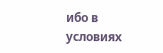ибо в условиях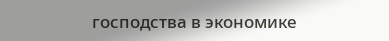господства в экономике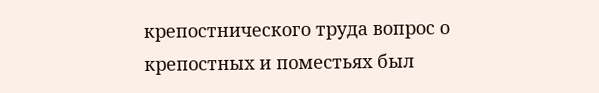крепостнического труда вопрос о крепостных и поместьях был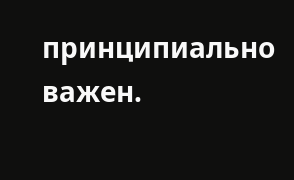принципиально важен.